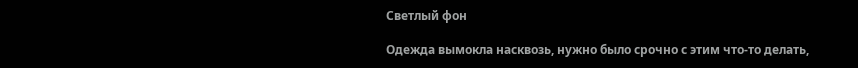Светлый фон

Одежда вымокла насквозь, нужно было срочно с этим что-то делать,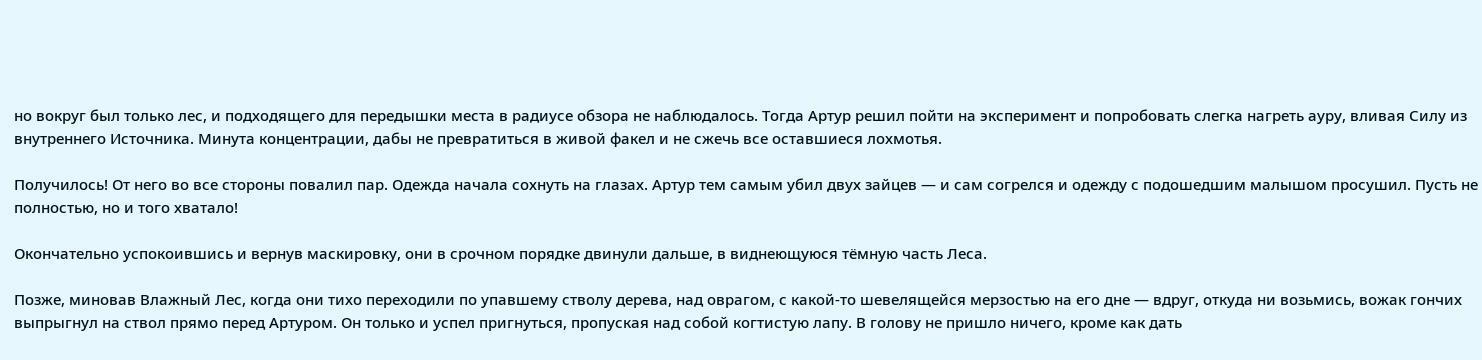но вокруг был только лес, и подходящего для передышки места в радиусе обзора не наблюдалось. Тогда Артур решил пойти на эксперимент и попробовать слегка нагреть ауру, вливая Силу из внутреннего Источника. Минута концентрации, дабы не превратиться в живой факел и не сжечь все оставшиеся лохмотья.

Получилось! От него во все стороны повалил пар. Одежда начала сохнуть на глазах. Артур тем самым убил двух зайцев — и сам согрелся и одежду с подошедшим малышом просушил. Пусть не полностью, но и того хватало!

Окончательно успокоившись и вернув маскировку, они в срочном порядке двинули дальше, в виднеющуюся тёмную часть Леса.

Позже, миновав Влажный Лес, когда они тихо переходили по упавшему стволу дерева, над оврагом, с какой-то шевелящейся мерзостью на его дне — вдруг, откуда ни возьмись, вожак гончих выпрыгнул на ствол прямо перед Артуром. Он только и успел пригнуться, пропуская над собой когтистую лапу. В голову не пришло ничего, кроме как дать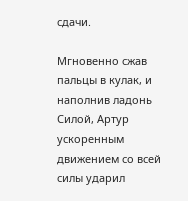сдачи.

Мгновенно сжав пальцы в кулак, и наполнив ладонь Силой, Артур ускоренным движением со всей силы ударил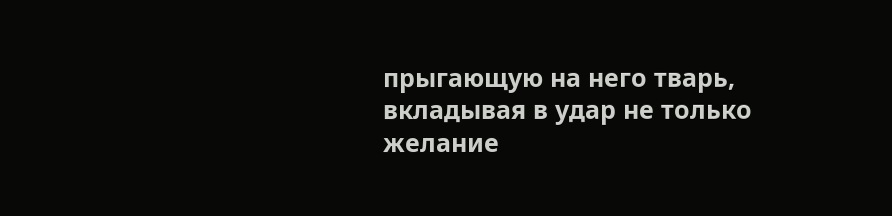прыгающую на него тварь, вкладывая в удар не только желание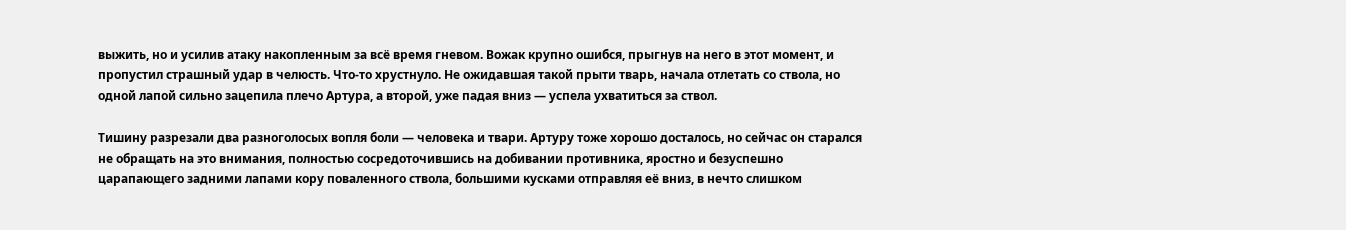выжить, но и усилив атаку накопленным за всё время гневом. Вожак крупно ошибся, прыгнув на него в этот момент, и пропустил страшный удар в челюсть. Что-то хрустнуло. Не ожидавшая такой прыти тварь, начала отлетать со ствола, но одной лапой сильно зацепила плечо Артура, а второй, уже падая вниз — успела ухватиться за ствол.

Тишину разрезали два разноголосых вопля боли — человека и твари. Артуру тоже хорошо досталось, но сейчас он старался не обращать на это внимания, полностью сосредоточившись на добивании противника, яростно и безуспешно царапающего задними лапами кору поваленного ствола, большими кусками отправляя её вниз, в нечто слишком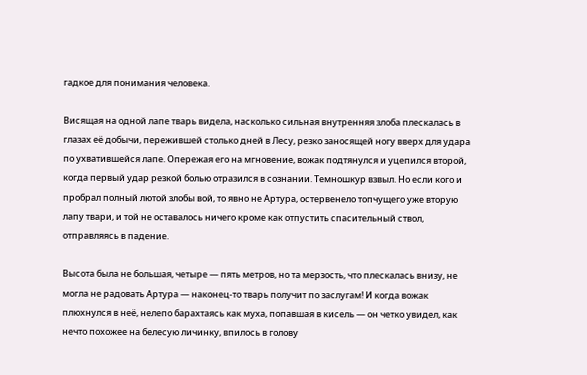гадкое для понимания человека.

Висящая на одной лапе тварь видела, насколько сильная внутренняя злоба плескалась в глазах её добычи, пережившей столько дней в Лесу, резко заносящей ногу вверх для удара по ухватившейся лапе. Опережая его на мгновение, вожак подтянулся и уцепился второй, когда первый удар резкой болью отразился в сознании. Темношкур взвыл. Но если кого и пробрал полный лютой злобы вой, то явно не Артура, остервенело топчущего уже вторую лапу твари, и той не оставалось ничего кроме как отпустить спасительный ствол, отправляясь в падение.

Высота была не большая, четыре — пять метров, но та мерзость, что плескалась внизу, не могла не радовать Артура — наконец-то тварь получит по заслугам! И когда вожак плюхнулся в неё, нелепо барахтаясь как муха, попавшая в кисель — он четко увидел, как нечто похожее на белесую личинку, впилось в голову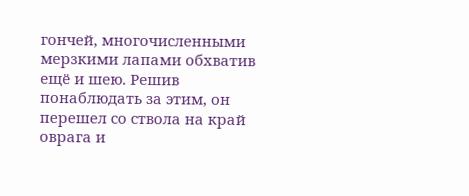гончей, многочисленными мерзкими лапами обхватив ещё и шею. Решив понаблюдать за этим, он перешел со ствола на край оврага и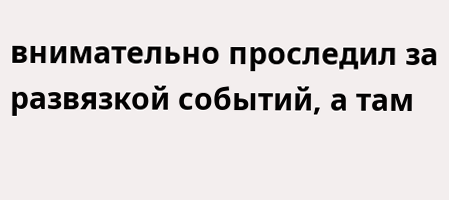внимательно проследил за развязкой событий, а там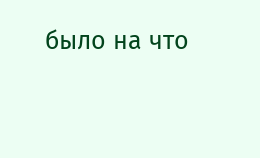было на что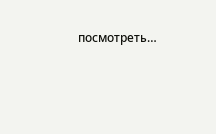посмотреть…